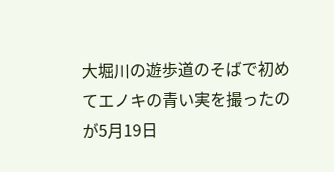大堀川の遊歩道のそばで初めてエノキの青い実を撮ったのが5月19日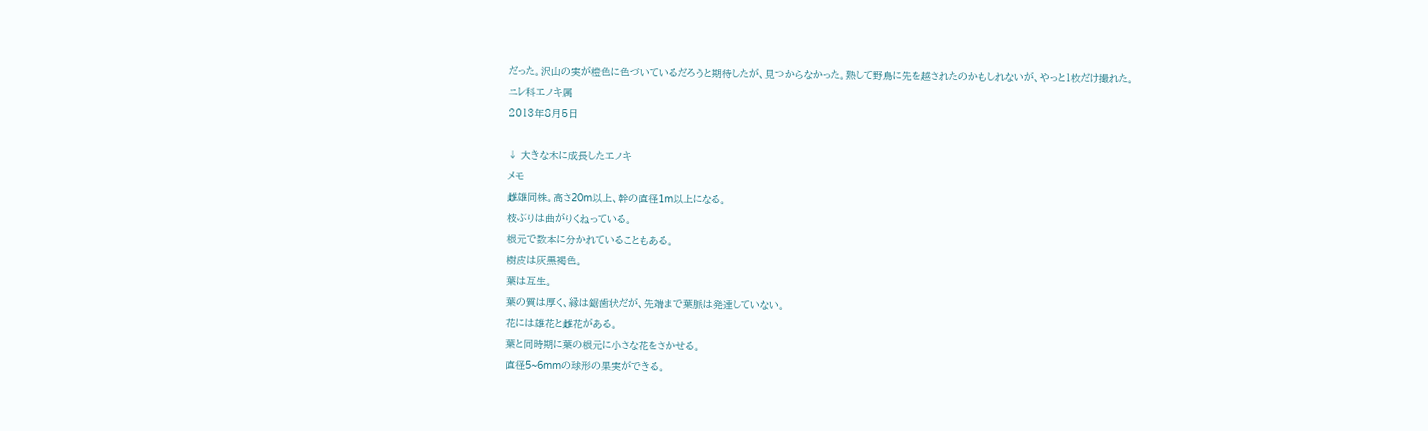だった。沢山の実が橙色に色づいているだろうと期待したが、見つからなかった。熟して野鳥に先を越されたのかもしれないが、やっと1枚だけ撮れた。
ニレ科エノキ属
2013年8月5日

↓ 大きな木に成長したエノキ
メモ
雌雄同株。高さ20m以上、幹の直径1m以上になる。
枝ぶりは曲がりくねっている。
根元で数本に分かれていることもある。
樹皮は灰黒褐色。
葉は互生。
葉の質は厚く、縁は鋸歯状だが、先端まで葉脈は発達していない。
花には雄花と雌花がある。
葉と同時期に葉の根元に小さな花をさかせる。
直径5~6mmの球形の果実ができる。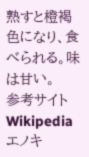熟すと橙褐色になり、食べられる。味は甘い。
参考サイト Wikipediaエノキ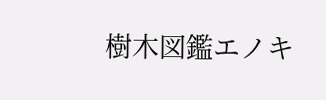樹木図鑑エノキ